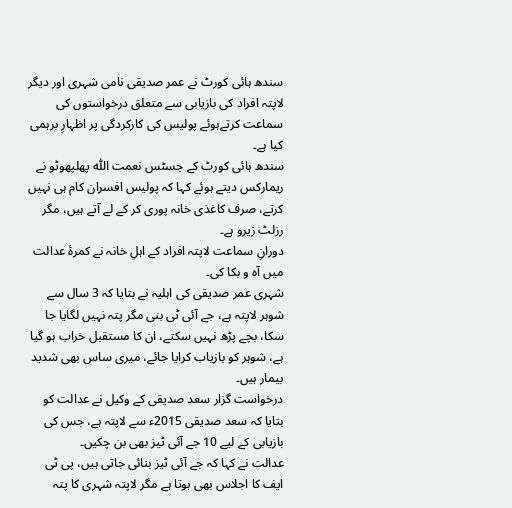سندھ ہائی کورٹ نے عمر صدیقی نامی شہری اور دیگر لاپتہ افراد کی بازیابی سے متعلق درخواستوں کی سماعت کرتےہوئے پولیس کی کارکردگی پر اظہارِ برہمی کیا ہے۔
سندھ ہائی کورٹ کے جسٹس نعمت اللّٰہ پھلپھوٹو نے ریمارکس دیتے ہوئے کہا کہ پولیس افسران کام ہی نہیں کرتے، صرف کاغذی خانہ پوری کر کے لے آتے ہیں، مگر رزلٹ زیرو ہے۔
دورانِ سماعت لاپتہ افراد کے اہلِ خانہ نے کمرۂ عدالت میں آہ و بکا کی۔
شہری عمر صدیقی کی اہلیہ نے بتایا کہ 3 سال سے شوہر لاپتہ ہے، جے آئی ٹی بنی مگر پتہ نہیں لگایا جا سکا، بچے پڑھ نہیں سکتے، ان کا مستقبل خراب ہو گیا ہے، شوہر کو بازیاب کرایا جائے، میری ساس بھی شدید بیمار ہیں۔
درخواست گزار سعد صدیقی کے وکیل نے عدالت کو بتایا کہ سعد صدیقی 2015ء سے لاپتہ ہے، جس کی بازیابی کے لیے 10 جے آئی ٹیز بھی بن چکیں۔
عدالت نے کہا کہ جے آئی ٹیز بنائی جاتی ہیں، پی ٹی ایف کا اجلاس بھی ہوتا ہے مگر لاپتہ شہری کا پتہ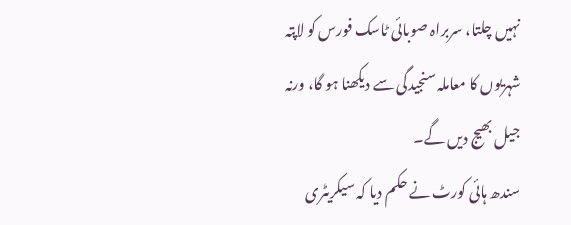نہیں چلتا، سربراہ صوبائی ٹاسک فورس کو لاپتہ شہریوں کا معاملہ سنجیدگی سے دیکھنا ہو گا، ورنہ جیل بھیج دیں گے۔
سندھ ہائی کورٹ نے حکم دیا کہ سیکریٹری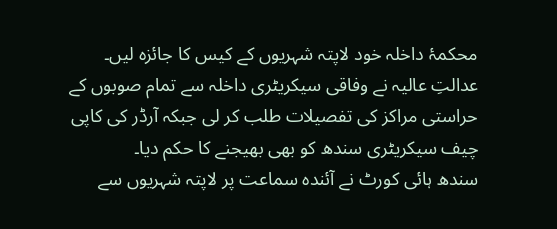محکمۂ داخلہ خود لاپتہ شہریوں کے کیس کا جائزہ لیں۔
عدالتِ عالیہ نے وفاقی سیکریٹری داخلہ سے تمام صوبوں کے حراستی مراکز کی تفصیلات طلب کر لی جبکہ آرڈر کی کاپی چیف سیکریٹری سندھ کو بھی بھیجنے کا حکم دیا۔
سندھ ہائی کورٹ نے آئندہ سماعت پر لاپتہ شہریوں سے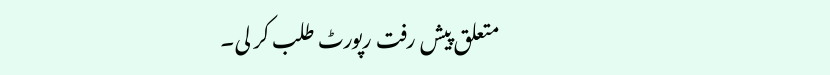متعلق پیش رفت رپورٹ طلب کر لی۔